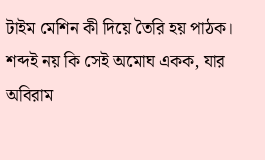টাইম মেশিন কী দিয়ে তৈরি হয় পাঠক। শব্দই নয় কি সেই অমোঘ একক, যার অবিরাম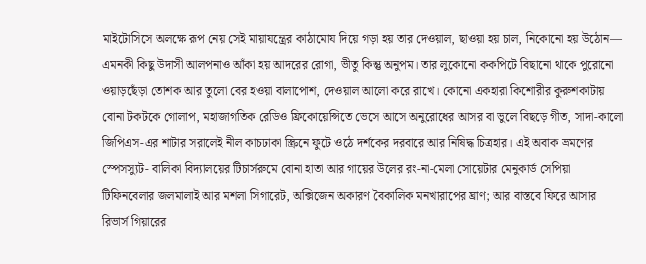মাইটোসিসে অলক্ষে রূপ নেয় সেই মায়াযন্ত্রের কাঠামোয দিয়ে গড়া হয় তার দেওয়াল, ছাওয়া হয় চাল, নিকোনো হয় উঠোন— এমনকী কিছু উদাসী আলপনাও আঁকা হয় আদরের রোগা, ভীতু কিন্তু অনুপম। তার লুকোনো ককপিটে বিছানো থাকে পুরোনো ওয়াড়ছেঁড়া তোশক আর তুলো বের হওয়া বালাপোশ, দেওয়াল আলো করে রাখে। কোনো একহারা কিশোরীর কুরুশকাটায় বোনা টকটকে গোলাপ, মহাজাগতিক রেডিও ফ্রিকোয়েন্সিতে ভেসে আসে অনুরোধের আসর বা ভুলে বিছড়ে গীত, সাদা-কালো জিপিএস-এর শাটার সরালেই নীল কাচঢাকা স্ক্রিনে ফুটে ওঠে দর্শকের দরবারে আর নিষিদ্ধ চিত্রহার। এই অবাক ভ্রমণের স্পেসস্যুট- বালিকা বিদ্যালয়ের টিচার্সরুমে বোনা হাতা আর গায়ের উলের রং-না-মেলা সোয়েটার মেনুকার্ড সেপিয়া টিফিনবেলার জলমালাই আর মশলা সিগারেট, অক্সিজেন অকারণ বৈকালিক মনখারাপের ঘ্রাণ; আর বাস্তবে ফিরে আসার রিভার্স গিয়ারের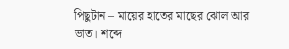পিছুটান – মায়ের হাতের মাছের ঝোল আর ভাত। শব্দে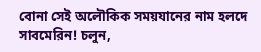বোনা সেই অলৌকিক সময়যানের নাম হলদে সাবমেরিন! চলুন,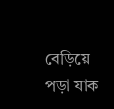বেড়িয়ে পড়া যাক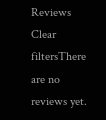Reviews
Clear filtersThere are no reviews yet.